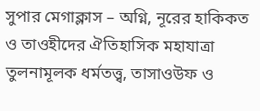সুপার মেগাক্লাস – অগ্নি, নূরের হাকিকত ও তাওহীদের ঐতিহাসিক মহাযাত্রা
তুলনামূলক ধর্মতত্ত্ব, তাসাওউফ ও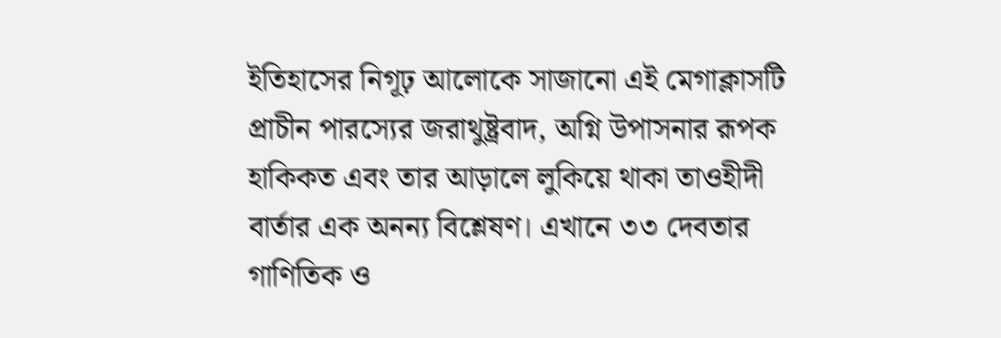ইতিহাসের নিগূঢ় আলোকে সাজানো এই মেগাক্লাসটি প্রাচীন পারস্যের জরাথুষ্ট্রবাদ, অগ্নি উপাসনার রূপক হাকিকত এবং তার আড়ালে লুকিয়ে থাকা তাওহীদী বার্তার এক অনন্য বিশ্লেষণ। এখানে ৩৩ দেবতার গাণিতিক ও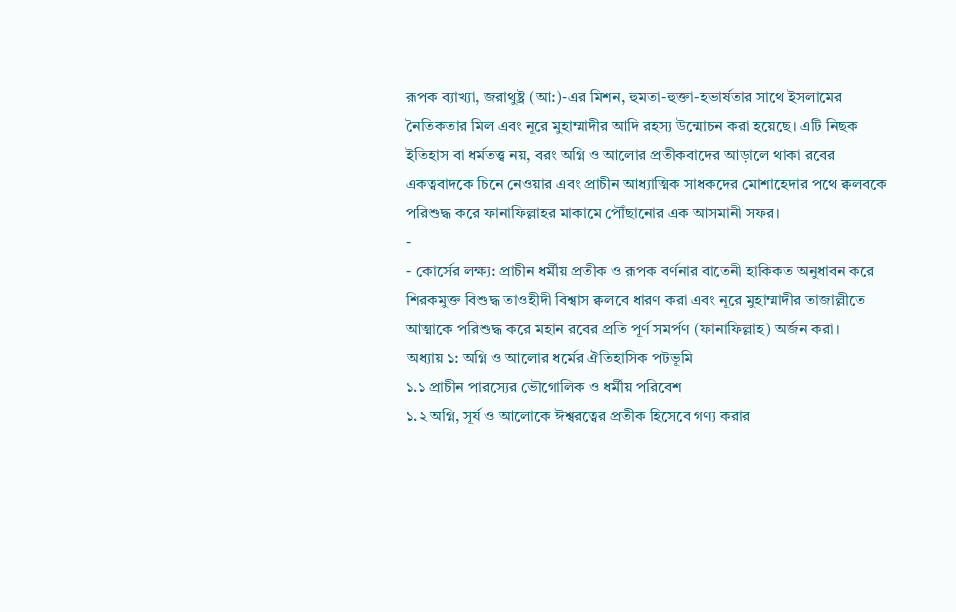রূপক ব্যাখ্যা, জরাথুষ্ট্র (আ:)-এর মিশন, হুমতা-হুক্তা-হভার্ষতার সাথে ইসলামের নৈতিকতার মিল এবং নূরে মুহাম্মাদীর আদি রহস্য উন্মোচন করা হয়েছে। এটি নিছক ইতিহাস বা ধর্মতত্ত্ব নয়, বরং অগ্নি ও আলোর প্রতীকবাদের আড়ালে থাকা রবের একত্ববাদকে চিনে নেওয়ার এবং প্রাচীন আধ্যাত্মিক সাধকদের মোশাহেদার পথে ক্বলবকে পরিশুদ্ধ করে ফানাফিল্লাহর মাকামে পৌঁছানোর এক আসমানী সফর।
-
- কোর্সের লক্ষ্য: প্রাচীন ধর্মীয় প্রতীক ও রূপক বর্ণনার বাতেনী হাকিকত অনুধাবন করে শিরকমুক্ত বিশুদ্ধ তাওহীদী বিশ্বাস ক্বলবে ধারণ করা এবং নূরে মুহাম্মাদীর তাজাল্লীতে আত্মাকে পরিশুদ্ধ করে মহান রবের প্রতি পূর্ণ সমর্পণ (ফানাফিল্লাহ) অর্জন করা।
অধ্যায় ১: অগ্নি ও আলোর ধর্মের ঐতিহাসিক পটভূমি
১.১ প্রাচীন পারস্যের ভৌগোলিক ও ধর্মীয় পরিবেশ
১.২ অগ্নি, সূর্য ও আলোকে ঈশ্বরত্বের প্রতীক হিসেবে গণ্য করার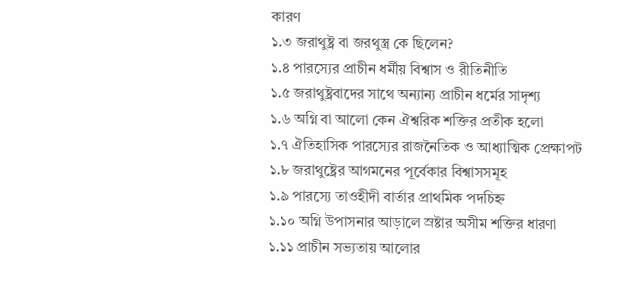কারণ
১.৩ জরাথুষ্ট্র বা জরথুস্ত্র কে ছিলেন?
১.৪ পারস্যের প্রাচীন ধর্মীয় বিশ্বাস ও রীতিনীতি
১.৫ জরাথুষ্ট্রবাদের সাথে অন্যান্য প্রাচীন ধর্মের সাদৃশ্য
১.৬ অগ্নি বা আলো কেন ঐশ্বরিক শক্তির প্রতীক হলো
১.৭ ঐতিহাসিক পারস্যের রাজনৈতিক ও আধ্যাত্মিক প্রেক্ষাপট
১.৮ জরাথুষ্ট্রের আগমনের পূর্বেকার বিশ্বাসসমূহ
১.৯ পারস্যে তাওহীদী বার্তার প্রাথমিক পদচিহ্ন
১.১০ অগ্নি উপাসনার আড়ালে স্রষ্টার অসীম শক্তির ধারণা
১.১১ প্রাচীন সভ্যতায় আলোর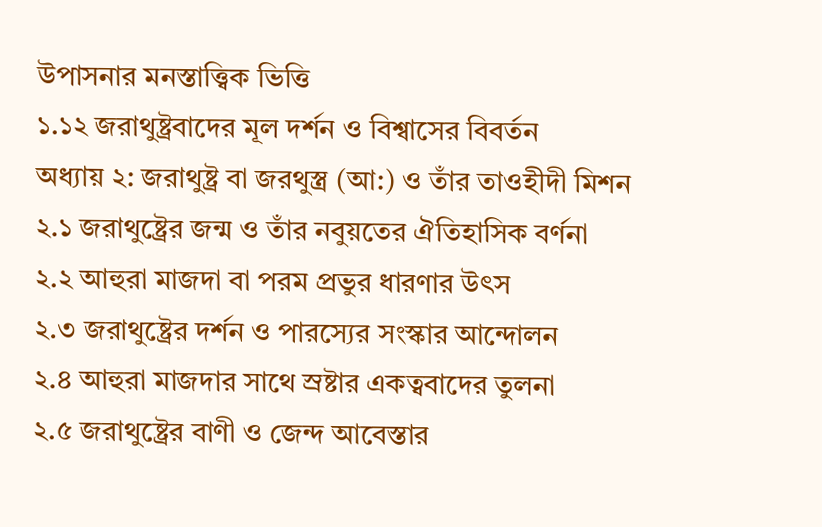উপাসনার মনস্তাত্ত্বিক ভিত্তি
১.১২ জরাথুষ্ট্রবাদের মূল দর্শন ও বিশ্বাসের বিবর্তন
অধ্যায় ২: জরাথুষ্ট্র বা জরথুস্ত্র (আ:) ও তাঁর তাওহীদী মিশন
২.১ জরাথুষ্ট্রের জন্ম ও তাঁর নবুয়তের ঐতিহাসিক বর্ণনা
২.২ আহুরা মাজদা বা পরম প্রভুর ধারণার উৎস
২.৩ জরাথুষ্ট্রের দর্শন ও পারস্যের সংস্কার আন্দোলন
২.৪ আহুরা মাজদার সাথে স্রষ্টার একত্ববাদের তুলনা
২.৫ জরাথুষ্ট্রের বাণী ও জেন্দ আবেস্তার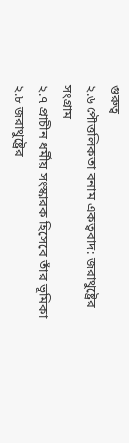গুরুত্ব
২.৬ পৌত্তলিকতা বনাম একত্ববাদ: জরাথুষ্ট্রের সংগ্রাম
২.৭ প্রাচীন ধর্মীয় সংস্কারক হিসেবে তাঁর ভূমিকা
২.৮ জরাথুষ্ট্রের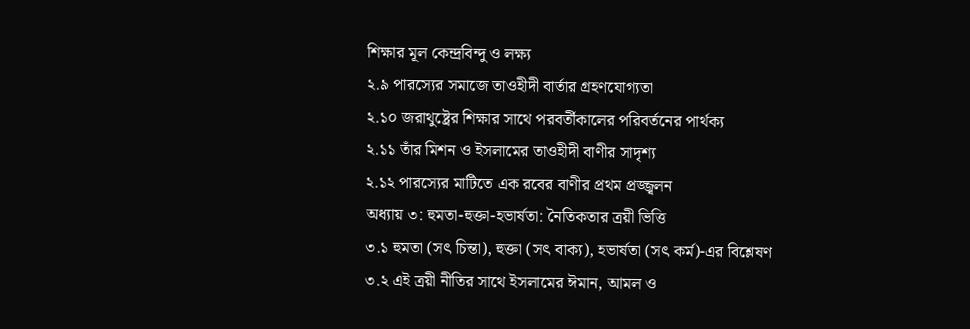শিক্ষার মূল কেন্দ্রবিন্দু ও লক্ষ্য
২.৯ পারস্যের সমাজে তাওহীদী বার্তার গ্রহণযোগ্যতা
২.১০ জরাথুষ্ট্রের শিক্ষার সাথে পরবর্তীকালের পরিবর্তনের পার্থক্য
২.১১ তাঁর মিশন ও ইসলামের তাওহীদী বাণীর সাদৃশ্য
২.১২ পারস্যের মাটিতে এক রবের বাণীর প্রথম প্রজ্জ্বলন
অধ্যায় ৩: হুমতা-হুক্তা-হভার্ষতা: নৈতিকতার ত্রয়ী ভিত্তি
৩.১ হুমতা (সৎ চিন্তা), হুক্তা (সৎ বাক্য), হভার্ষতা (সৎ কর্ম)-এর বিশ্লেষণ
৩.২ এই ত্রয়ী নীতির সাথে ইসলামের ঈমান, আমল ও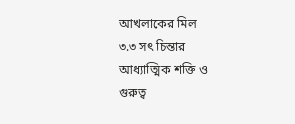আখলাকের মিল
৩.৩ সৎ চিন্তার আধ্যাত্মিক শক্তি ও গুরুত্ব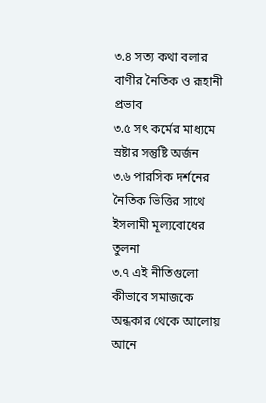৩.৪ সত্য কথা বলার বাণীর নৈতিক ও রূহানী প্রভাব
৩.৫ সৎ কর্মের মাধ্যমে স্রষ্টার সন্তুষ্টি অর্জন
৩.৬ পারসিক দর্শনের নৈতিক ভিত্তির সাথে ইসলামী মূল্যবোধের তুলনা
৩.৭ এই নীতিগুলো কীভাবে সমাজকে অন্ধকার থেকে আলোয় আনে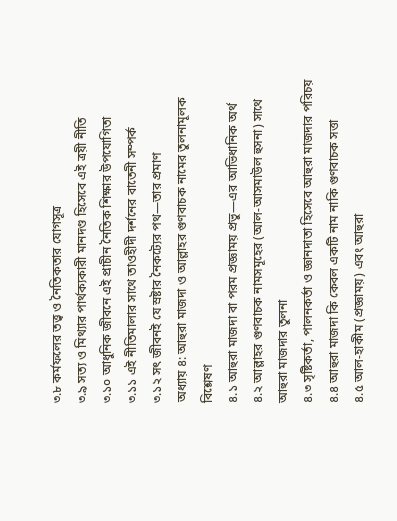৩.৮ কর্মফলের তত্ত্ব ও নৈতিকতার যোগসূত্র
৩.৯ সত্য ও মিথ্যার পার্থক্যকারী মানদণ্ড হিসেবে এই ত্রয়ী নীতি
৩.১০ আধুনিক জীবনে এই প্রাচীন নৈতিক শিক্ষার উপযোগিতা
৩.১১ এই নীতিমালার সাথে তাওহীদী দর্শনের বাতেনী সম্পর্ক
৩.১২ সৎ জীবনই যে স্রষ্টার নৈকট্যের পথ—তার প্রমাণ
অধ্যায় ৪: আহুরা মাজদা ও আল্লাহর গুণবাচক নামের তুলনামূলক বিশ্লেষণ
৪.১ আহুরা মাজদা বা পরম প্রজ্ঞাময় প্রভু—এর আভিধানিক অর্থ
৪.২ আল্লাহর গুণবাচক নামসমূহের (আল-আসমাউল হুসনা) সাথে আহুরা মাজদার তুলনা
৪.৩ সৃষ্টিকর্তা, পালনকর্তা ও জ্ঞানদাতা হিসেবে আহুরা মাজদার পরিচয়
৪.৪ আহুরা মাজদা কি কেবল একটি নাম নাকি গুণবাচক সত্তা
৪.৫ আল-হাকীম (প্রজ্ঞাময়) এবং আহুরা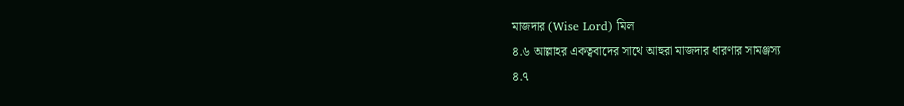মাজদার (Wise Lord) মিল
৪.৬ আল্লাহর একত্ববাদের সাথে আহুরা মাজদার ধারণার সামঞ্জস্য
৪.৭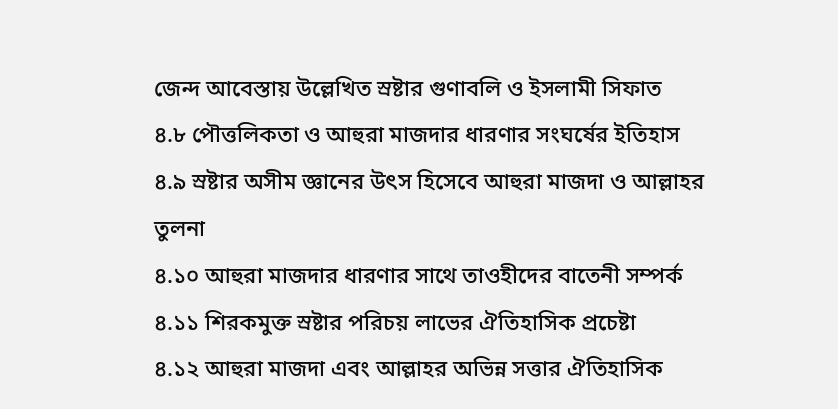জেন্দ আবেস্তায় উল্লেখিত স্রষ্টার গুণাবলি ও ইসলামী সিফাত
৪.৮ পৌত্তলিকতা ও আহুরা মাজদার ধারণার সংঘর্ষের ইতিহাস
৪.৯ স্রষ্টার অসীম জ্ঞানের উৎস হিসেবে আহুরা মাজদা ও আল্লাহর তুলনা
৪.১০ আহুরা মাজদার ধারণার সাথে তাওহীদের বাতেনী সম্পর্ক
৪.১১ শিরকমুক্ত স্রষ্টার পরিচয় লাভের ঐতিহাসিক প্রচেষ্টা
৪.১২ আহুরা মাজদা এবং আল্লাহর অভিন্ন সত্তার ঐতিহাসিক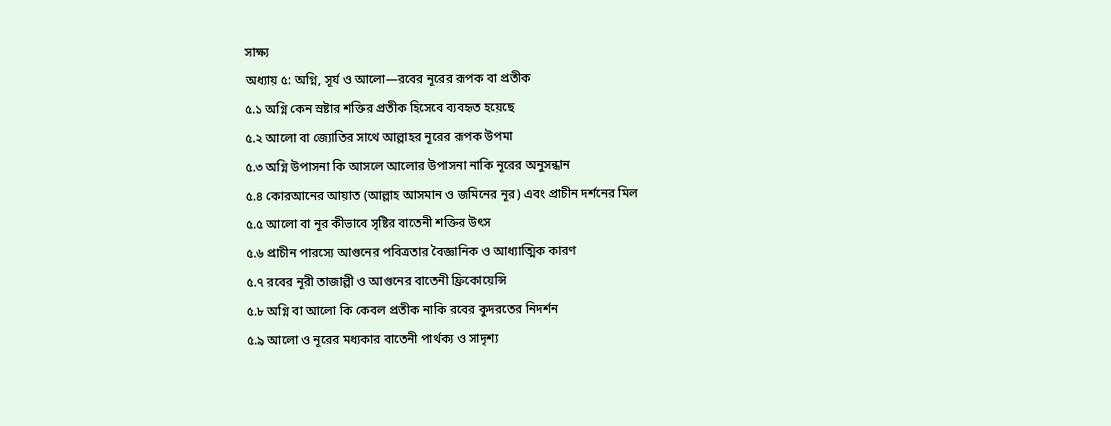সাক্ষ্য
অধ্যায় ৫: অগ্নি, সূর্য ও আলো—রবের নূরের রূপক বা প্রতীক
৫.১ অগ্নি কেন স্রষ্টার শক্তির প্রতীক হিসেবে ব্যবহৃত হয়েছে
৫.২ আলো বা জ্যোতির সাথে আল্লাহর নূরের রূপক উপমা
৫.৩ অগ্নি উপাসনা কি আসলে আলোর উপাসনা নাকি নূরের অনুসন্ধান
৫.৪ কোরআনের আয়াত (আল্লাহ আসমান ও জমিনের নূর) এবং প্রাচীন দর্শনের মিল
৫.৫ আলো বা নূর কীভাবে সৃষ্টির বাতেনী শক্তির উৎস
৫.৬ প্রাচীন পারস্যে আগুনের পবিত্রতার বৈজ্ঞানিক ও আধ্যাত্মিক কারণ
৫.৭ রবের নূরী তাজাল্লী ও আগুনের বাতেনী ফ্রিকোয়েন্সি
৫.৮ অগ্নি বা আলো কি কেবল প্রতীক নাকি রবের কুদরতের নিদর্শন
৫.৯ আলো ও নূরের মধ্যকার বাতেনী পার্থক্য ও সাদৃশ্য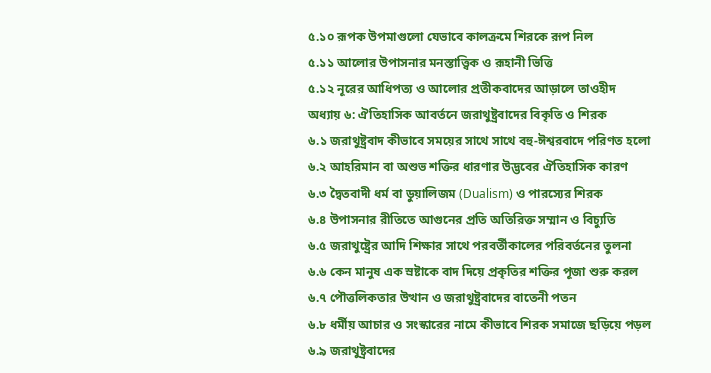৫.১০ রূপক উপমাগুলো যেভাবে কালক্রমে শিরকে রূপ নিল
৫.১১ আলোর উপাসনার মনস্তাত্ত্বিক ও রূহানী ভিত্তি
৫.১২ নূরের আধিপত্য ও আলোর প্রতীকবাদের আড়ালে তাওহীদ
অধ্যায় ৬: ঐতিহাসিক আবর্তনে জরাথুষ্ট্রবাদের বিকৃতি ও শিরক
৬.১ জরাথুষ্ট্রবাদ কীভাবে সময়ের সাথে সাথে বহু-ঈশ্বরবাদে পরিণত হলো
৬.২ আহরিমান বা অশুভ শক্তির ধারণার উদ্ভবের ঐতিহাসিক কারণ
৬.৩ দ্বৈতবাদী ধর্ম বা ডুয়ালিজম (Dualism) ও পারস্যের শিরক
৬.৪ উপাসনার রীতিতে আগুনের প্রতি অতিরিক্ত সম্মান ও বিচ্যুতি
৬.৫ জরাথুষ্ট্রের আদি শিক্ষার সাথে পরবর্তীকালের পরিবর্তনের তুলনা
৬.৬ কেন মানুষ এক স্রষ্টাকে বাদ দিয়ে প্রকৃতির শক্তির পূজা শুরু করল
৬.৭ পৌত্তলিকতার উত্থান ও জরাথুষ্ট্রবাদের বাতেনী পতন
৬.৮ ধর্মীয় আচার ও সংস্কারের নামে কীভাবে শিরক সমাজে ছড়িয়ে পড়ল
৬.৯ জরাথুষ্ট্রবাদের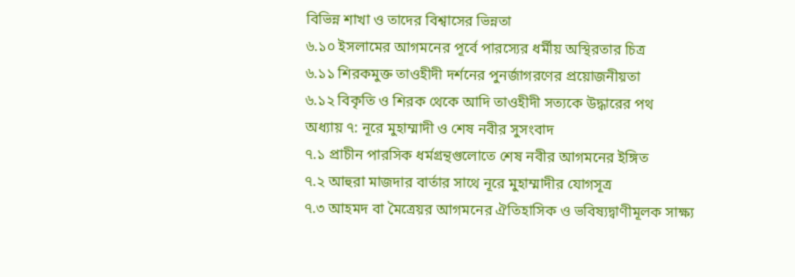বিভিন্ন শাখা ও তাদের বিশ্বাসের ভিন্নতা
৬.১০ ইসলামের আগমনের পূর্বে পারস্যের ধর্মীয় অস্থিরতার চিত্র
৬.১১ শিরকমুক্ত তাওহীদী দর্শনের পুনর্জাগরণের প্রয়োজনীয়তা
৬.১২ বিকৃতি ও শিরক থেকে আদি তাওহীদী সত্যকে উদ্ধারের পথ
অধ্যায় ৭: নূরে মুহাম্মাদী ও শেষ নবীর সুসংবাদ
৭.১ প্রাচীন পারসিক ধর্মগ্রন্থগুলোতে শেষ নবীর আগমনের ইঙ্গিত
৭.২ আহুরা মাজদার বার্তার সাথে নূরে মুহাম্মাদীর যোগসূত্র
৭.৩ আহমদ বা মৈত্রেয়র আগমনের ঐতিহাসিক ও ভবিষ্যদ্বাণীমূলক সাক্ষ্য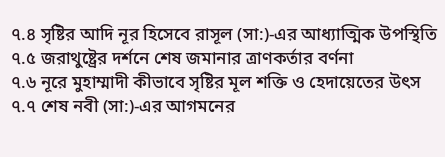৭.৪ সৃষ্টির আদি নূর হিসেবে রাসূল (সা:)-এর আধ্যাত্মিক উপস্থিতি
৭.৫ জরাথুষ্ট্রের দর্শনে শেষ জমানার ত্রাণকর্তার বর্ণনা
৭.৬ নূরে মুহাম্মাদী কীভাবে সৃষ্টির মূল শক্তি ও হেদায়েতের উৎস
৭.৭ শেষ নবী (সা:)-এর আগমনের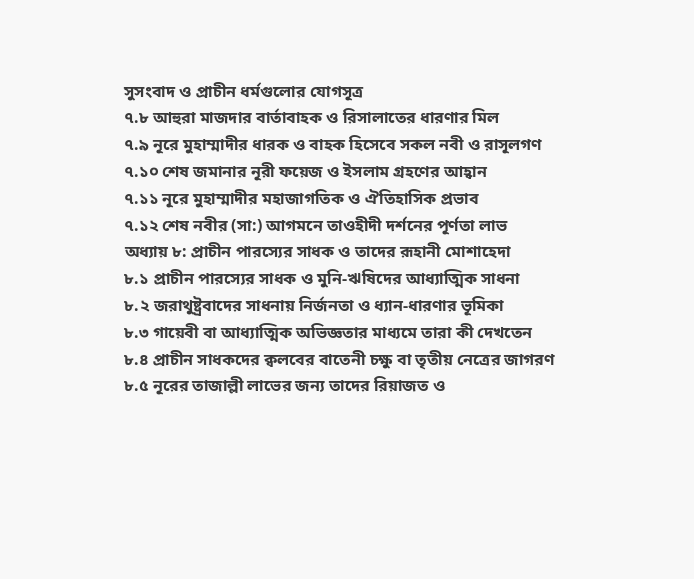সুসংবাদ ও প্রাচীন ধর্মগুলোর যোগসূত্র
৭.৮ আহুরা মাজদার বার্তাবাহক ও রিসালাতের ধারণার মিল
৭.৯ নূরে মুহাম্মাদীর ধারক ও বাহক হিসেবে সকল নবী ও রাসূলগণ
৭.১০ শেষ জমানার নূরী ফয়েজ ও ইসলাম গ্রহণের আহ্বান
৭.১১ নূরে মুহাম্মাদীর মহাজাগতিক ও ঐতিহাসিক প্রভাব
৭.১২ শেষ নবীর (সা:) আগমনে তাওহীদী দর্শনের পূর্ণতা লাভ
অধ্যায় ৮: প্রাচীন পারস্যের সাধক ও তাদের রূহানী মোশাহেদা
৮.১ প্রাচীন পারস্যের সাধক ও মুনি-ঋষিদের আধ্যাত্মিক সাধনা
৮.২ জরাথুষ্ট্রবাদের সাধনায় নির্জনতা ও ধ্যান-ধারণার ভূমিকা
৮.৩ গায়েবী বা আধ্যাত্মিক অভিজ্ঞতার মাধ্যমে তারা কী দেখতেন
৮.৪ প্রাচীন সাধকদের ক্বলবের বাতেনী চক্ষু বা তৃতীয় নেত্রের জাগরণ
৮.৫ নূরের তাজাল্লী লাভের জন্য তাদের রিয়াজত ও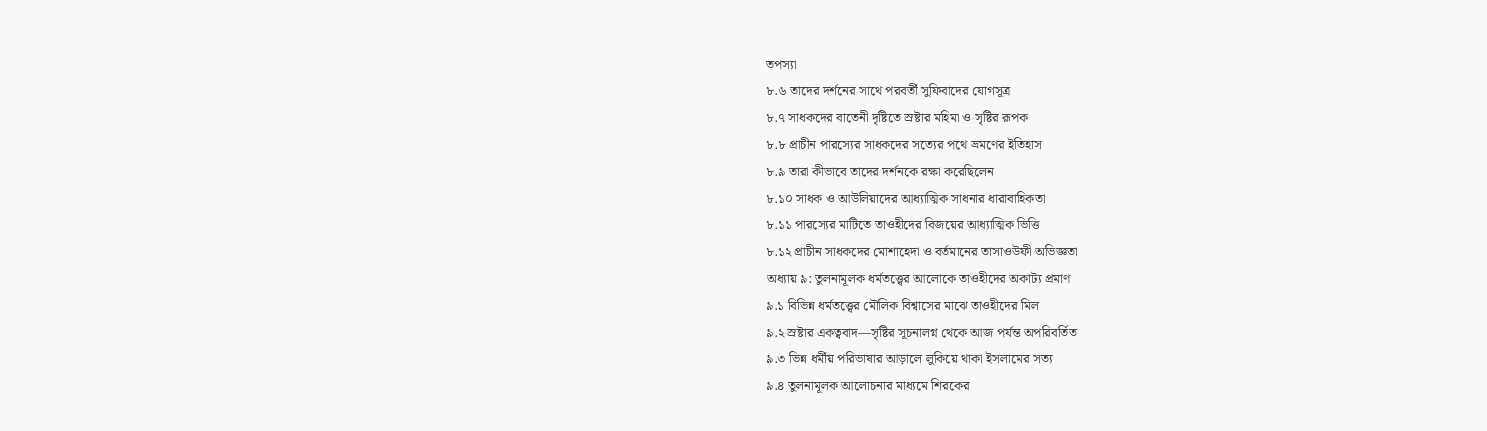তপস্যা
৮.৬ তাদের দর্শনের সাথে পরবর্তী সুফিবাদের যোগসূত্র
৮.৭ সাধকদের বাতেনী দৃষ্টিতে স্রষ্টার মহিমা ও সৃষ্টির রূপক
৮.৮ প্রাচীন পারস্যের সাধকদের সত্যের পথে ভ্রমণের ইতিহাস
৮.৯ তারা কীভাবে তাদের দর্শনকে রক্ষা করেছিলেন
৮.১০ সাধক ও আউলিয়াদের আধ্যাত্মিক সাধনার ধারাবাহিকতা
৮.১১ পারস্যের মাটিতে তাওহীদের বিজয়ের আধ্যাত্মিক ভিত্তি
৮.১২ প্রাচীন সাধকদের মোশাহেদা ও বর্তমানের তাসাওউফী অভিজ্ঞতা
অধ্যায় ৯: তুলনামূলক ধর্মতত্ত্বের আলোকে তাওহীদের অকাট্য প্রমাণ
৯.১ বিভিন্ন ধর্মতত্ত্বের মৌলিক বিশ্বাসের মাঝে তাওহীদের মিল
৯.২ স্রষ্টার একত্ববাদ—সৃষ্টির সূচনালগ্ন থেকে আজ পর্যন্ত অপরিবর্তিত
৯.৩ ভিন্ন ধর্মীয় পরিভাষার আড়ালে লুকিয়ে থাকা ইসলামের সত্য
৯.৪ তুলনামূলক আলোচনার মাধ্যমে শিরকের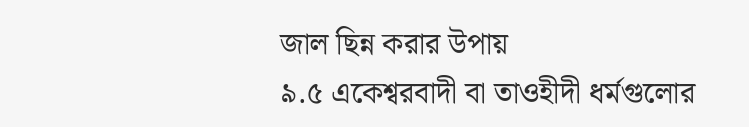জাল ছিন্ন করার উপায়
৯.৫ একেশ্বরবাদী বা তাওহীদী ধর্মগুলোর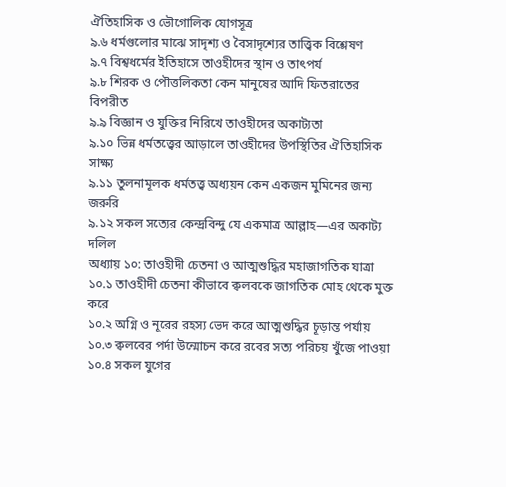ঐতিহাসিক ও ভৌগোলিক যোগসূত্র
৯.৬ ধর্মগুলোর মাঝে সাদৃশ্য ও বৈসাদৃশ্যের তাত্ত্বিক বিশ্লেষণ
৯.৭ বিশ্বধর্মের ইতিহাসে তাওহীদের স্থান ও তাৎপর্য
৯.৮ শিরক ও পৌত্তলিকতা কেন মানুষের আদি ফিতরাতের বিপরীত
৯.৯ বিজ্ঞান ও যুক্তির নিরিখে তাওহীদের অকাট্যতা
৯.১০ ভিন্ন ধর্মতত্ত্বের আড়ালে তাওহীদের উপস্থিতির ঐতিহাসিক সাক্ষ্য
৯.১১ তুলনামূলক ধর্মতত্ত্ব অধ্যয়ন কেন একজন মুমিনের জন্য জরুরি
৯.১২ সকল সত্যের কেন্দ্রবিন্দু যে একমাত্র আল্লাহ—এর অকাট্য দলিল
অধ্যায় ১০: তাওহীদী চেতনা ও আত্মশুদ্ধির মহাজাগতিক যাত্রা
১০.১ তাওহীদী চেতনা কীভাবে ক্বলবকে জাগতিক মোহ থেকে মুক্ত করে
১০.২ অগ্নি ও নূরের রহস্য ভেদ করে আত্মশুদ্ধির চূড়ান্ত পর্যায়
১০.৩ ক্বলবের পর্দা উন্মোচন করে রবের সত্য পরিচয় খুঁজে পাওয়া
১০.৪ সকল যুগের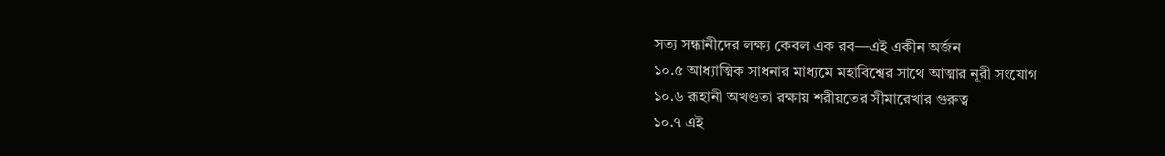সত্য সন্ধানীদের লক্ষ্য কেবল এক রব—এই একীন অর্জন
১০.৫ আধ্যাত্মিক সাধনার মাধ্যমে মহাবিশ্বের সাথে আত্মার নূরী সংযোগ
১০.৬ রূহানী অখণ্ডতা রক্ষায় শরীয়তের সীমারেখার গুরুত্ব
১০.৭ এই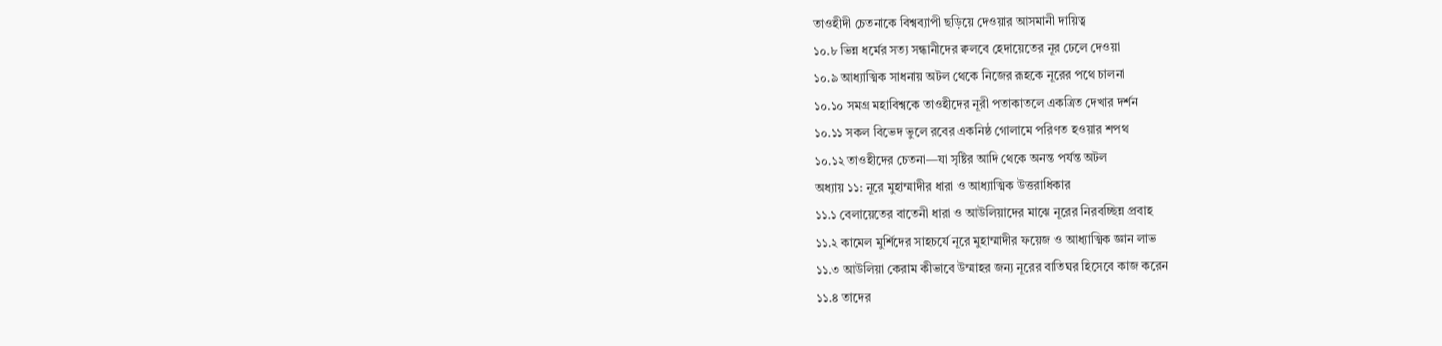তাওহীদী চেতনাকে বিশ্বব্যাপী ছড়িয়ে দেওয়ার আসমানী দায়িত্ব
১০.৮ ভিন্ন ধর্মের সত্য সন্ধানীদের ক্বলবে হেদায়েতের নূর ঢেলে দেওয়া
১০.৯ আধ্যাত্মিক সাধনায় অটল থেকে নিজের রূহকে নূরের পথে চালনা
১০.১০ সমগ্র মহাবিশ্বকে তাওহীদের নূরী পতাকাতলে একত্রিত দেখার দর্শন
১০.১১ সকল বিভেদ ভুলে রবের একনিষ্ঠ গোলামে পরিণত হওয়ার শপথ
১০.১২ তাওহীদের চেতনা—যা সৃষ্টির আদি থেকে অনন্ত পর্যন্ত অটল
অধ্যায় ১১: নূরে মুহাম্মাদীর ধারা ও আধ্যাত্মিক উত্তরাধিকার
১১.১ বেলায়েতের বাতেনী ধারা ও আউলিয়াদের মাঝে নূরের নিরবচ্ছিন্ন প্রবাহ
১১.২ কামেল মুর্শিদের সাহচর্যে নূরে মুহাম্মাদীর ফয়েজ ও আধ্যাত্মিক জ্ঞান লাভ
১১.৩ আউলিয়া কেরাম কীভাবে উম্মাহর জন্য নূরের বাতিঘর হিসেবে কাজ করেন
১১.৪ তাদের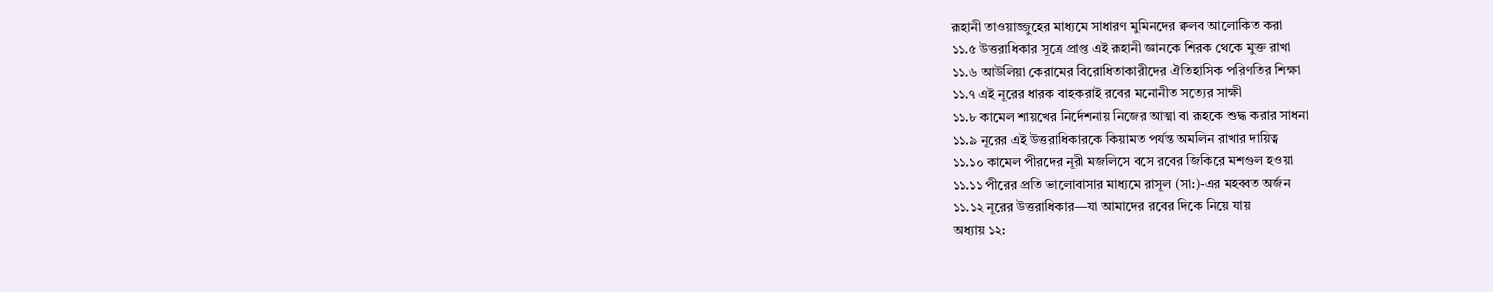রূহানী তাওয়াজ্জুহের মাধ্যমে সাধারণ মুমিনদের ক্বলব আলোকিত করা
১১.৫ উত্তরাধিকার সূত্রে প্রাপ্ত এই রূহানী জ্ঞানকে শিরক থেকে মুক্ত রাখা
১১.৬ আউলিয়া কেরামের বিরোধিতাকারীদের ঐতিহাসিক পরিণতির শিক্ষা
১১.৭ এই নূরের ধারক বাহকরাই রবের মনোনীত সত্যের সাক্ষী
১১.৮ কামেল শায়খের নির্দেশনায় নিজের আত্মা বা রূহকে শুদ্ধ করার সাধনা
১১.৯ নূরের এই উত্তরাধিকারকে কিয়ামত পর্যন্ত অমলিন রাখার দায়িত্ব
১১.১০ কামেল পীরদের নূরী মজলিসে বসে রবের জিকিরে মশগুল হওয়া
১১.১১ পীরের প্রতি ভালোবাসার মাধ্যমে রাসূল (সা:)-এর মহব্বত অর্জন
১১.১২ নূরের উত্তরাধিকার—যা আমাদের রবের দিকে নিয়ে যায়
অধ্যায় ১২: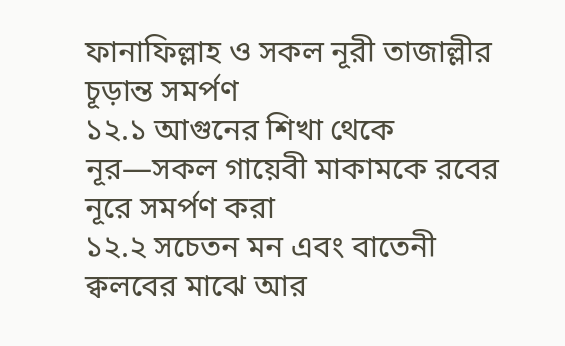ফানাফিল্লাহ ও সকল নূরী তাজাল্লীর চূড়ান্ত সমর্পণ
১২.১ আগুনের শিখা থেকে নূর—সকল গায়েবী মাকামকে রবের নূরে সমর্পণ করা
১২.২ সচেতন মন এবং বাতেনী ক্বলবের মাঝে আর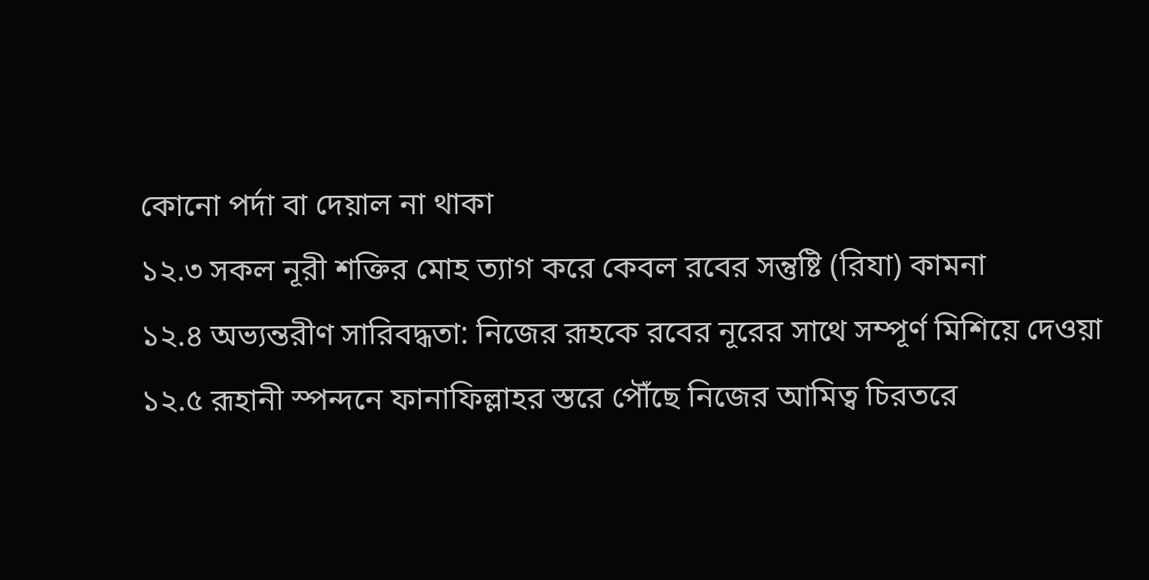কোনো পর্দা বা দেয়াল না থাকা
১২.৩ সকল নূরী শক্তির মোহ ত্যাগ করে কেবল রবের সন্তুষ্টি (রিযা) কামনা
১২.৪ অভ্যন্তরীণ সারিবদ্ধতা: নিজের রূহকে রবের নূরের সাথে সম্পূর্ণ মিশিয়ে দেওয়া
১২.৫ রূহানী স্পন্দনে ফানাফিল্লাহর স্তরে পৌঁছে নিজের আমিত্ব চিরতরে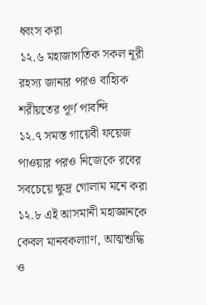ধ্বংস করা
১২.৬ মহাজাগতিক সকল নূরী রহস্য জানার পরও বাহ্যিক শরীয়তের পূর্ণ পাবন্দি
১২.৭ সমস্ত গায়েবী ফয়েজ পাওয়ার পরও নিজেকে রবের সবচেয়ে ক্ষুদ্র গোলাম মনে করা
১২.৮ এই আসমানী মহাজ্ঞানকে কেবল মানবকল্যাণ, আত্মশুদ্ধি ও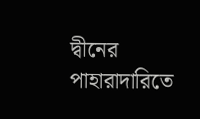দ্বীনের পাহারাদারিতে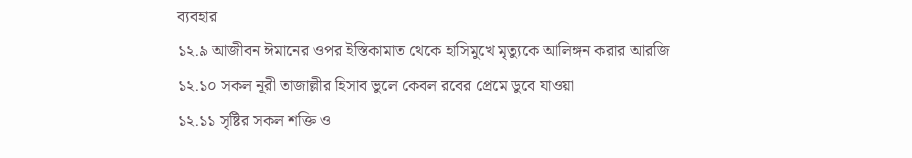ব্যবহার
১২.৯ আজীবন ঈমানের ওপর ইস্তিকামাত থেকে হাসিমুখে মৃত্যুকে আলিঙ্গন করার আরজি
১২.১০ সকল নূরী তাজাল্লীর হিসাব ভুলে কেবল রবের প্রেমে ডুবে যাওয়া
১২.১১ সৃষ্টির সকল শক্তি ও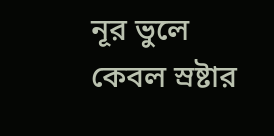নূর ভুলে কেবল স্রষ্টার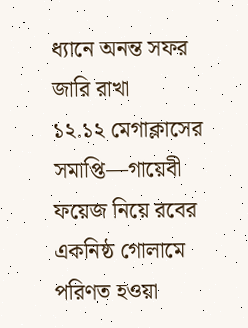ধ্যানে অনন্ত সফর জারি রাখা
১২.১২ মেগাক্লাসের সমাপ্তি—গায়েবী ফয়েজ নিয়ে রবের একনিষ্ঠ গোলামে পরিণত হওয়া